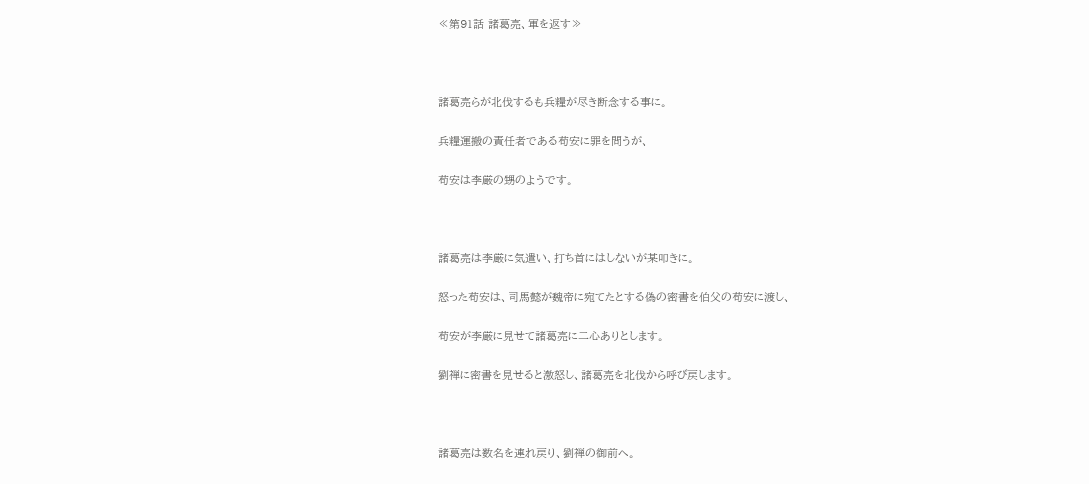≪第91話 諸葛亮、軍を返す≫



諸葛亮らが北伐するも兵糧が尽き断念する事に。

兵糧運搬の責任者である苟安に罪を問うが、

苟安は李厳の甥のようです。



諸葛亮は李厳に気遣い、打ち首にはしないが某叩きに。

怒った苟安は、司馬懿が魏帝に宛てたとする偽の密書を伯父の苟安に渡し、

苟安が李厳に見せて諸葛亮に二心ありとします。

劉禅に密書を見せると激怒し、諸葛亮を北伐から呼び戻します。



諸葛亮は数名を連れ戻り、劉禅の御前へ。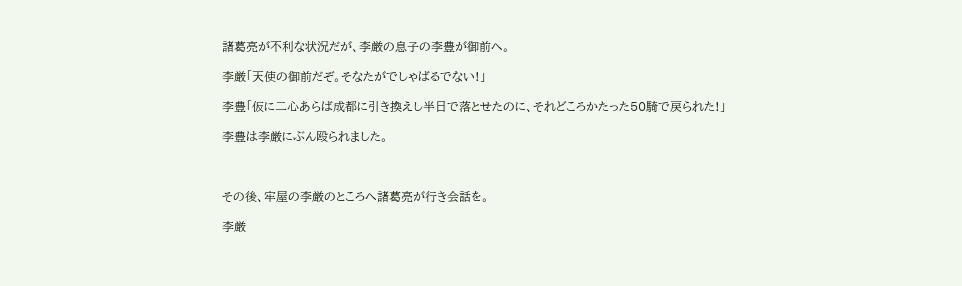諸葛亮が不利な状況だが、李厳の息子の李豊が御前へ。

李厳「天使の御前だぞ。そなたがでしゃばるでない!」

李豊「仮に二心あらば成都に引き換えし半日で落とせたのに、それどころかたった50騎で戻られた!」

李豊は李厳にぶん殴られました。



その後、牢屋の李厳のところへ諸葛亮が行き会話を。

李厳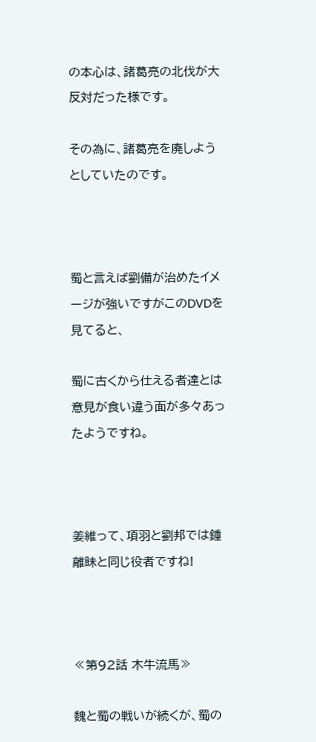の本心は、諸葛亮の北伐が大反対だった様です。

その為に、諸葛亮を廃しようとしていたのです。



蜀と言えば劉備が治めたイメージが強いですがこのDVDを見てると、

蜀に古くから仕える者達とは意見が食い違う面が多々あったようですね。



姜維って、項羽と劉邦では鍾離眛と同じ役者ですね!



≪第92話 木牛流馬≫

魏と蜀の戦いが続くが、蜀の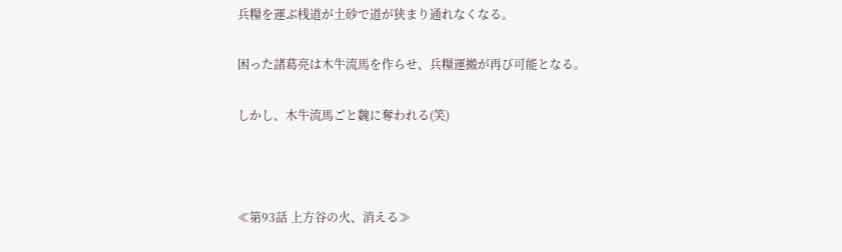兵糧を運ぶ桟道が土砂で道が狭まり通れなくなる。

困った諸葛亮は木牛流馬を作らせ、兵糧運搬が再び可能となる。

しかし、木牛流馬ごと魏に奪われる(笑)



≪第93話 上方谷の火、消える≫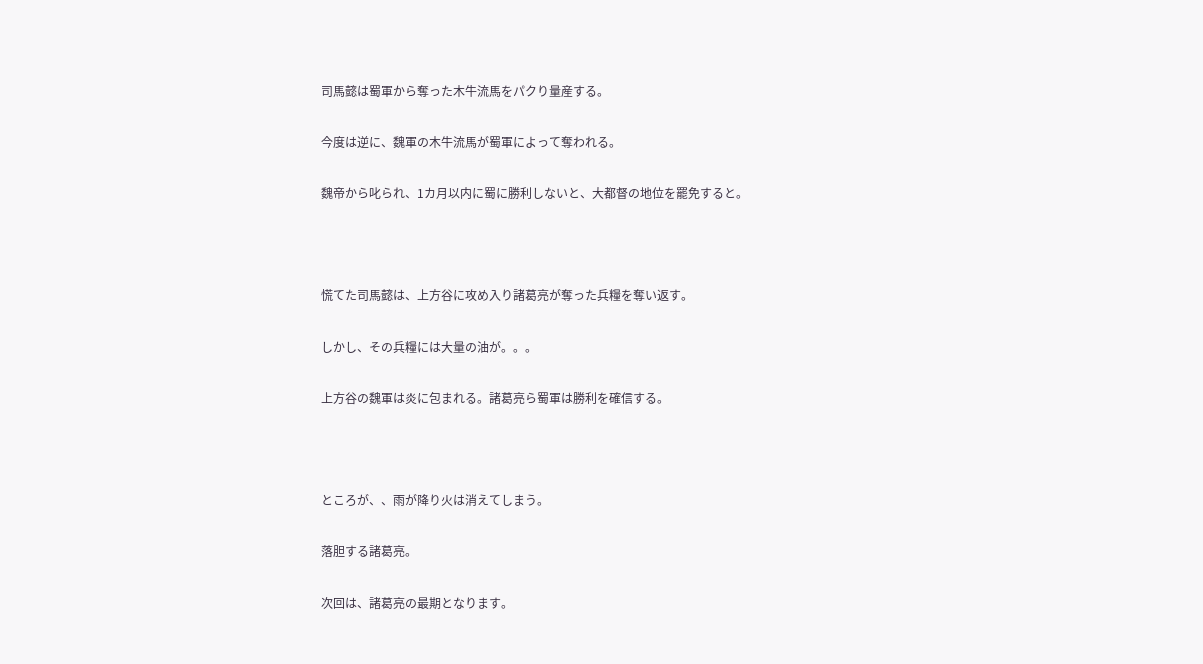司馬懿は蜀軍から奪った木牛流馬をパクり量産する。

今度は逆に、魏軍の木牛流馬が蜀軍によって奪われる。

魏帝から叱られ、1カ月以内に蜀に勝利しないと、大都督の地位を罷免すると。



慌てた司馬懿は、上方谷に攻め入り諸葛亮が奪った兵糧を奪い返す。

しかし、その兵糧には大量の油が。。。

上方谷の魏軍は炎に包まれる。諸葛亮ら蜀軍は勝利を確信する。



ところが、、雨が降り火は消えてしまう。

落胆する諸葛亮。

次回は、諸葛亮の最期となります。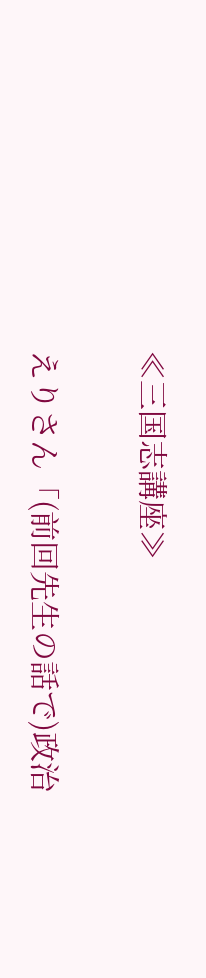≪三国志講座≫

えりさん「(前回先生の話で)政治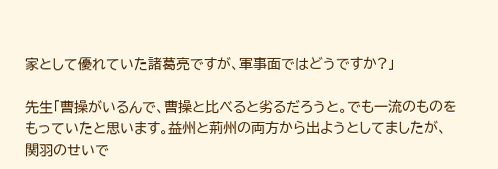家として優れていた諸葛亮ですが、軍事面ではどうですか?」

先生「曹操がいるんで、曹操と比べると劣るだろうと。でも一流のものをもっていたと思います。益州と荊州の両方から出ようとしてましたが、関羽のせいで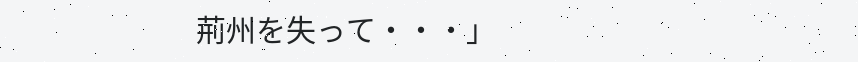荊州を失って・・・」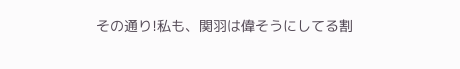その通り!私も、関羽は偉そうにしてる割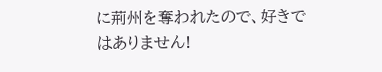に荊州を奪われたので、好きではありません!